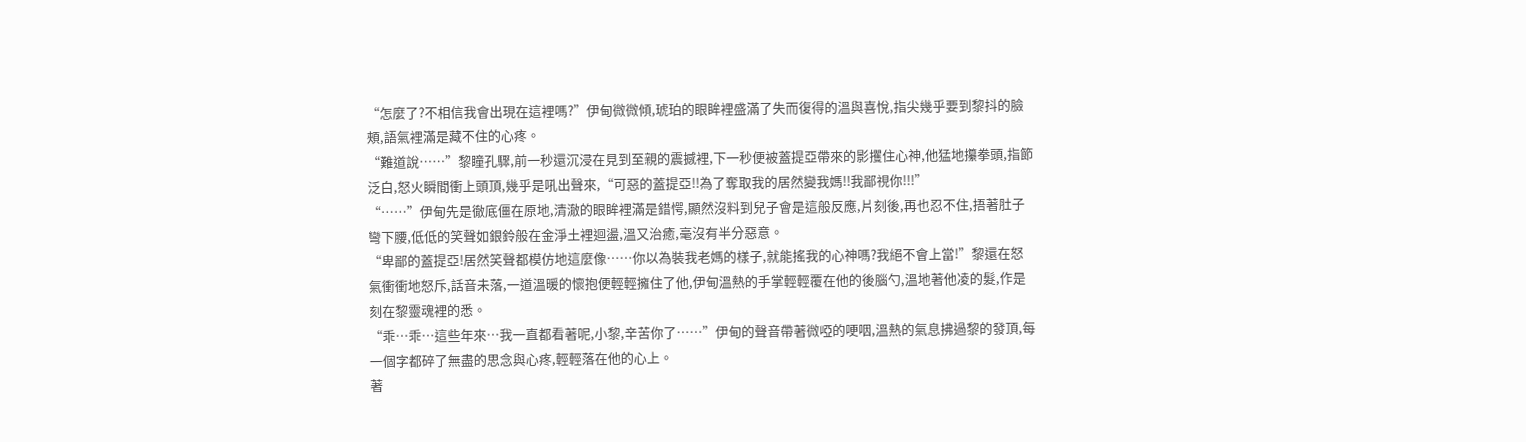“怎麼了?不相信我會出現在這裡嗎?”伊甸微微傾,琥珀的眼眸裡盛滿了失而復得的溫與喜悅,指尖幾乎要到黎抖的臉頰,語氣裡滿是藏不住的心疼。
“難道說……”黎瞳孔驟,前一秒還沉浸在見到至親的震撼裡,下一秒便被蓋提亞帶來的影攫住心神,他猛地攥拳頭,指節泛白,怒火瞬間衝上頭頂,幾乎是吼出聲來,“可惡的蓋提亞!!為了奪取我的居然變我媽!!我鄙視你!!!”
“……”伊甸先是徹底僵在原地,清澈的眼眸裡滿是錯愕,顯然沒料到兒子會是這般反應,片刻後,再也忍不住,捂著肚子彎下腰,低低的笑聲如銀鈴般在金淨土裡迴盪,溫又治癒,毫沒有半分惡意。
“卑鄙的蓋提亞!居然笑聲都模仿地這麼像……你以為裝我老媽的樣子,就能搖我的心神嗎?我絕不會上當!”黎還在怒氣衝衝地怒斥,話音未落,一道溫暖的懷抱便輕輕擁住了他,伊甸溫熱的手掌輕輕覆在他的後腦勺,溫地著他凌的髮,作是刻在黎靈魂裡的悉。
“乖…乖…這些年來…我一直都看著呢,小黎,辛苦你了……”伊甸的聲音帶著微啞的哽咽,溫熱的氣息拂過黎的發頂,每一個字都碎了無盡的思念與心疼,輕輕落在他的心上。
著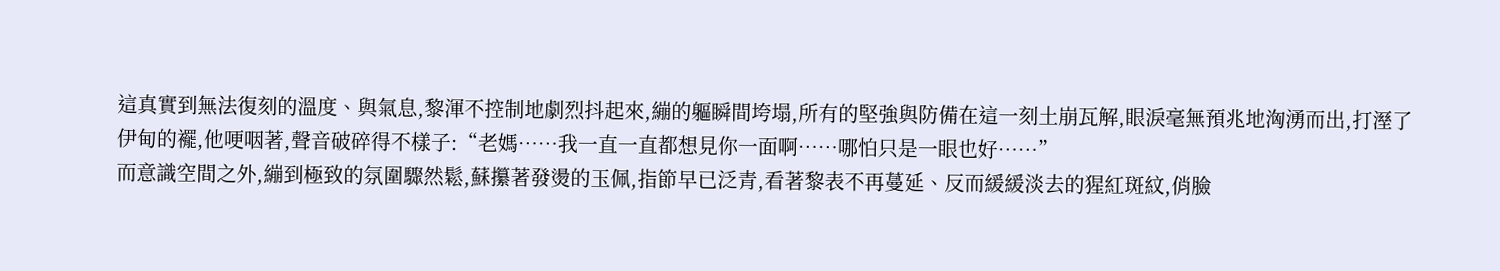這真實到無法復刻的溫度、與氣息,黎渾不控制地劇烈抖起來,繃的軀瞬間垮塌,所有的堅強與防備在這一刻土崩瓦解,眼淚毫無預兆地洶湧而出,打溼了伊甸的襬,他哽咽著,聲音破碎得不樣子:“老媽……我一直一直都想見你一面啊……哪怕只是一眼也好……”
而意識空間之外,繃到極致的氛圍驟然鬆,蘇攥著發燙的玉佩,指節早已泛青,看著黎表不再蔓延、反而緩緩淡去的猩紅斑紋,俏臉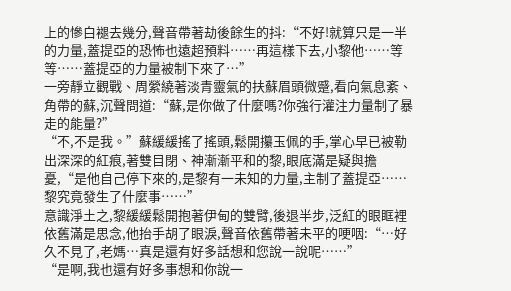上的慘白褪去幾分,聲音帶著劫後餘生的抖:“不好!就算只是一半的力量,蓋提亞的恐怖也遠超預料……再這樣下去,小黎他……等等……蓋提亞的力量被制下來了…”
一旁靜立觀戰、周縈繞著淡青靈氣的扶蘇眉頭微蹙,看向氣息紊、角帶的蘇,沉聲問道:“蘇,是你做了什麼嗎?你強行灌注力量制了暴走的能量?”
“不,不是我。”蘇緩緩搖了搖頭,鬆開攥玉佩的手,掌心早已被勒出深深的紅痕,著雙目閉、神漸漸平和的黎,眼底滿是疑與擔憂,“是他自己停下來的,是黎有一未知的力量,主制了蓋提亞……黎究竟發生了什麼事……”
意識淨土之,黎緩緩鬆開抱著伊甸的雙臂,後退半步,泛紅的眼眶裡依舊滿是思念,他抬手胡了眼淚,聲音依舊帶著未平的哽咽:“…好久不見了,老媽…真是還有好多話想和您說一說呢……”
“是啊,我也還有好多事想和你說一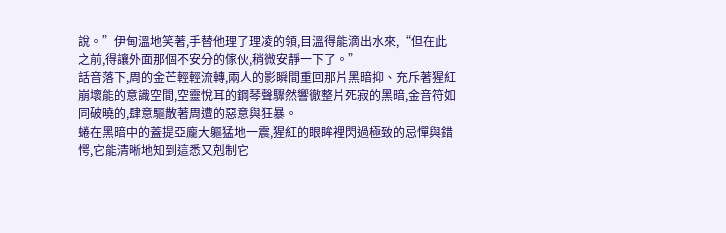說。”伊甸溫地笑著,手替他理了理凌的領,目溫得能滴出水來,“但在此之前,得讓外面那個不安分的傢伙,稍微安靜一下了。”
話音落下,周的金芒輕輕流轉,兩人的影瞬間重回那片黑暗抑、充斥著猩紅崩壞能的意識空間,空靈悅耳的鋼琴聲驟然響徹整片死寂的黑暗,金音符如同破曉的,肆意驅散著周遭的惡意與狂暴。
蜷在黑暗中的蓋提亞龐大軀猛地一震,猩紅的眼眸裡閃過極致的忌憚與錯愕,它能清晰地知到這悉又剋制它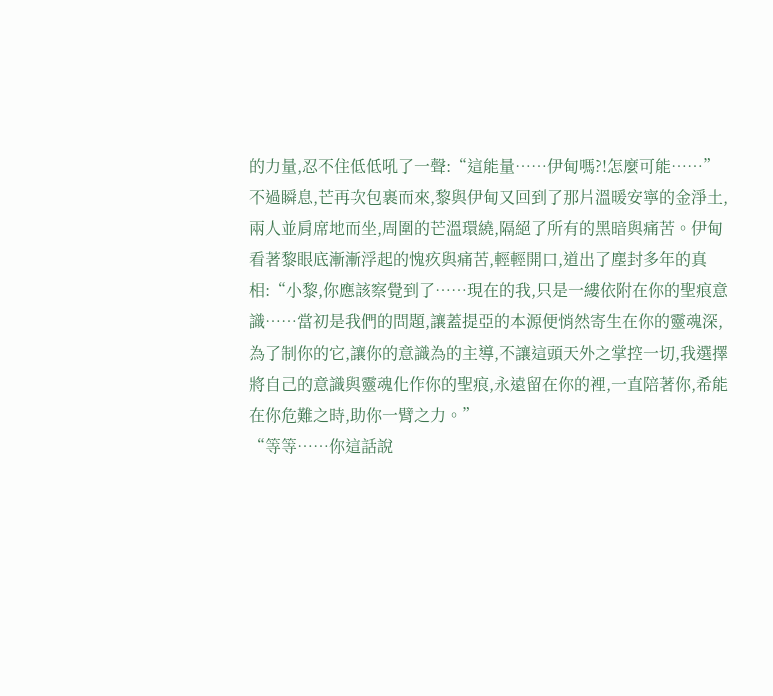的力量,忍不住低低吼了一聲:“這能量……伊甸嗎?!怎麼可能……”
不過瞬息,芒再次包裹而來,黎與伊甸又回到了那片溫暖安寧的金淨土,兩人並肩席地而坐,周圍的芒溫環繞,隔絕了所有的黑暗與痛苦。伊甸看著黎眼底漸漸浮起的愧疚與痛苦,輕輕開口,道出了塵封多年的真相:“小黎,你應該察覺到了……現在的我,只是一縷依附在你的聖痕意識……當初是我們的問題,讓蓋提亞的本源便悄然寄生在你的靈魂深,為了制你的它,讓你的意識為的主導,不讓這頭天外之掌控一切,我選擇將自己的意識與靈魂化作你的聖痕,永遠留在你的裡,一直陪著你,希能在你危難之時,助你一臂之力。”
“等等……你這話說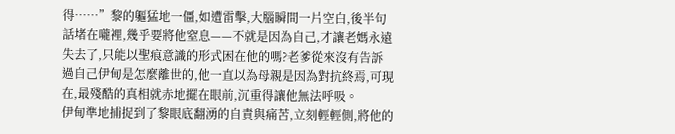得……”黎的軀猛地一僵,如遭雷擊,大腦瞬間一片空白,後半句話堵在嚨裡,幾乎要將他窒息——不就是因為自己,才讓老媽永遠失去了,只能以聖痕意識的形式困在他的嗎?老爹從來沒有告訴過自己伊甸是怎麼離世的,他一直以為母親是因為對抗終焉,可現在,最殘酷的真相就赤地擺在眼前,沉重得讓他無法呼吸。
伊甸準地捕捉到了黎眼底翻湧的自責與痛苦,立刻輕輕側,將他的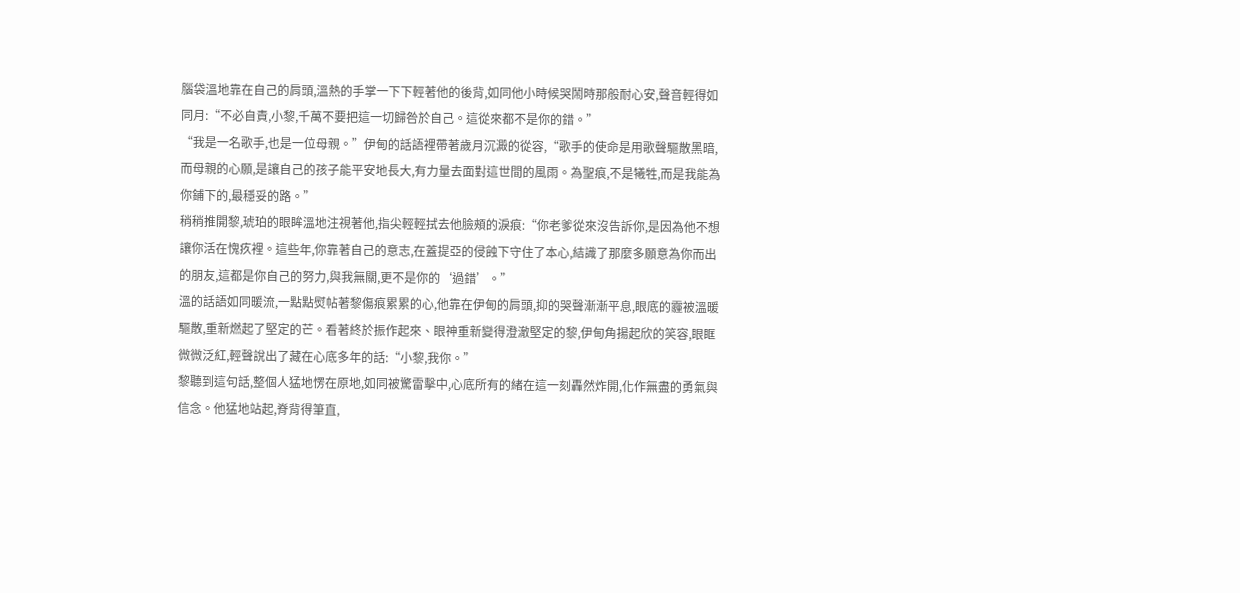腦袋溫地靠在自己的肩頭,溫熱的手掌一下下輕著他的後背,如同他小時候哭鬧時那般耐心安,聲音輕得如同月:“不必自責,小黎,千萬不要把這一切歸咎於自己。這從來都不是你的錯。”
“我是一名歌手,也是一位母親。”伊甸的話語裡帶著歲月沉澱的從容,“歌手的使命是用歌聲驅散黑暗,而母親的心願,是讓自己的孩子能平安地長大,有力量去面對這世間的風雨。為聖痕,不是犧牲,而是我能為你鋪下的,最穩妥的路。”
稍稍推開黎,琥珀的眼眸溫地注視著他,指尖輕輕拭去他臉頰的淚痕:“你老爹從來沒告訴你,是因為他不想讓你活在愧疚裡。這些年,你靠著自己的意志,在蓋提亞的侵蝕下守住了本心,結識了那麼多願意為你而出的朋友,這都是你自己的努力,與我無關,更不是你的‘過錯’。”
溫的話語如同暖流,一點點熨帖著黎傷痕累累的心,他靠在伊甸的肩頭,抑的哭聲漸漸平息,眼底的霾被溫暖驅散,重新燃起了堅定的芒。看著終於振作起來、眼神重新變得澄澈堅定的黎,伊甸角揚起欣的笑容,眼眶微微泛紅,輕聲說出了藏在心底多年的話:“小黎,我你。”
黎聽到這句話,整個人猛地愣在原地,如同被驚雷擊中,心底所有的緒在這一刻轟然炸開,化作無盡的勇氣與信念。他猛地站起,脊背得筆直,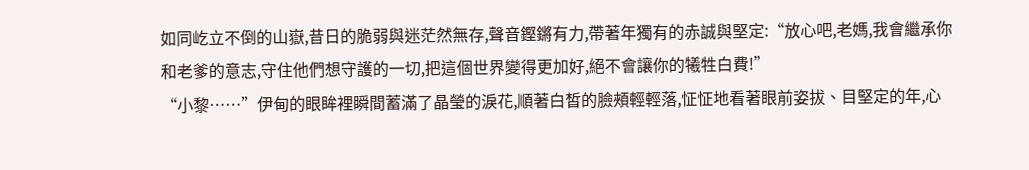如同屹立不倒的山嶽,昔日的脆弱與迷茫然無存,聲音鏗鏘有力,帶著年獨有的赤誠與堅定:“放心吧,老媽,我會繼承你和老爹的意志,守住他們想守護的一切,把這個世界變得更加好,絕不會讓你的犧牲白費!”
“小黎……”伊甸的眼眸裡瞬間蓄滿了晶瑩的淚花,順著白皙的臉頰輕輕落,怔怔地看著眼前姿拔、目堅定的年,心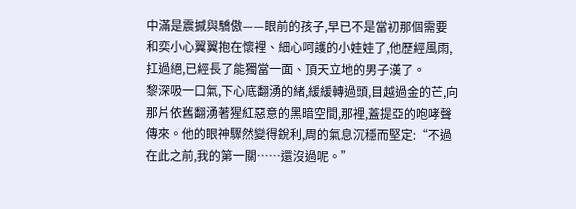中滿是震撼與驕傲——眼前的孩子,早已不是當初那個需要和奕小心翼翼抱在懷裡、細心呵護的小娃娃了,他歷經風雨,扛過絕,已經長了能獨當一面、頂天立地的男子漢了。
黎深吸一口氣,下心底翻湧的緒,緩緩轉過頭,目越過金的芒,向那片依舊翻湧著猩紅惡意的黑暗空間,那裡,蓋提亞的咆哮聲傳來。他的眼神驟然變得銳利,周的氣息沉穩而堅定:“不過在此之前,我的第一關……還沒過呢。”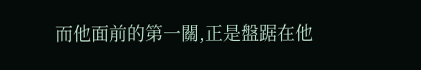而他面前的第一關,正是盤踞在他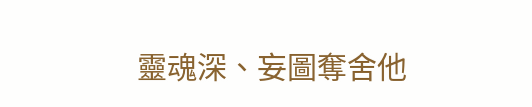靈魂深、妄圖奪舍他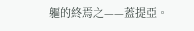軀的終焉之——蓋提亞。